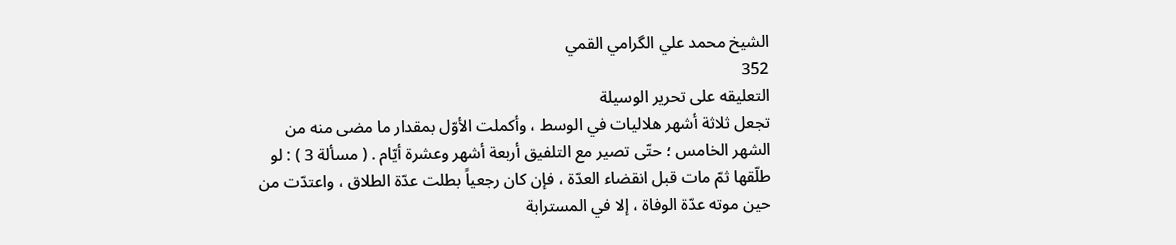الشيخ محمد علي الگرامي القمي
352
التعليقه على تحرير الوسيلة
تجعل ثلاثة أشهر هلاليات في الوسط ، وأكملت الأوّل بمقدار ما مضى منه من الشهر الخامس ؛ حتّى تصير مع التلفيق أربعة أشهر وعشرة أيّام . ( مسألة 3 ) : لو طلّقها ثمّ مات قبل انقضاء العدّة ، فإن كان رجعياً بطلت عدّة الطلاق ، واعتدّت من حين موته عدّة الوفاة ، إلا في المسترابة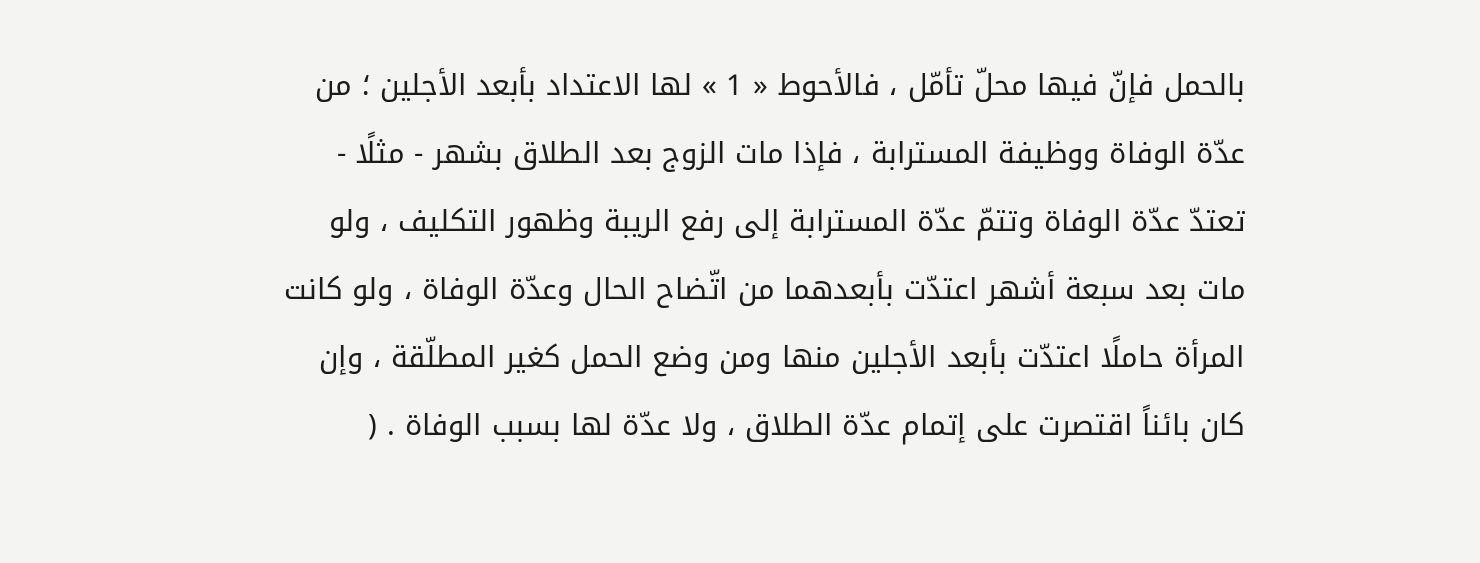بالحمل فإنّ فيها محلّ تأمّل ، فالأحوط « 1 » لها الاعتداد بأبعد الأجلين ؛ من عدّة الوفاة ووظيفة المسترابة ، فإذا مات الزوج بعد الطلاق بشهر - مثلًا - تعتدّ عدّة الوفاة وتتمّ عدّة المسترابة إلى رفع الريبة وظهور التكليف ، ولو مات بعد سبعة أشهر اعتدّت بأبعدهما من اتّضاح الحال وعدّة الوفاة ، ولو كانت المرأة حاملًا اعتدّت بأبعد الأجلين منها ومن وضع الحمل كغير المطلّقة ، وإن كان بائناً اقتصرت على إتمام عدّة الطلاق ، ولا عدّة لها بسبب الوفاة . (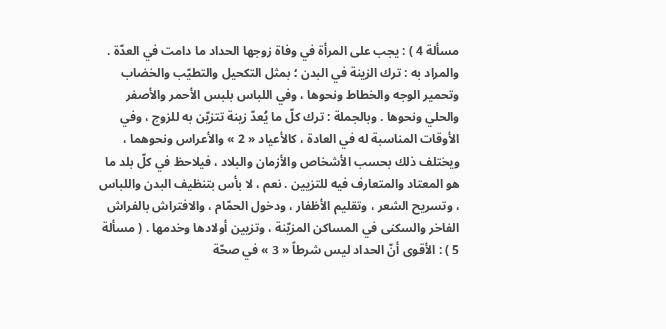مسألة 4 ) : يجب على المرأة في وفاة زوجها الحداد ما دامت في العدّة . والمراد به : ترك الزينة في البدن ؛ بمثل التكحيل والتطيّب والخضاب وتحمير الوجه والخطاط ونحوها ، وفي اللباس بلبس الأحمر والأصفر والحلي ونحوها . وبالجملة : ترك كلّ ما يُعدّ زينة تتزيّن به للزوج ، وفي الأوقات المناسبة له في العادة ، كالأعياد « 2 » والأعراس ونحوهما ، ويختلف ذلك بحسب الأشخاص والأزمان والبلاد ، فيلاحظ في كلّ بلد ما هو المعتاد والمتعارف فيه للتزيين . نعم ، لا بأس بتنظيف البدن واللباس ، وتسريح الشعر ، وتقليم الأظفار ، ودخول الحمّام ، والافتراش بالفراش الفاخر والسكنى في المساكن المزيّنة ، وتزيين أولادها وخدمها . ( مسألة 5 ) : الأقوى أنّ الحداد ليس شرطاً « 3 » في صحّة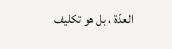العدّة ، بل هو تكليف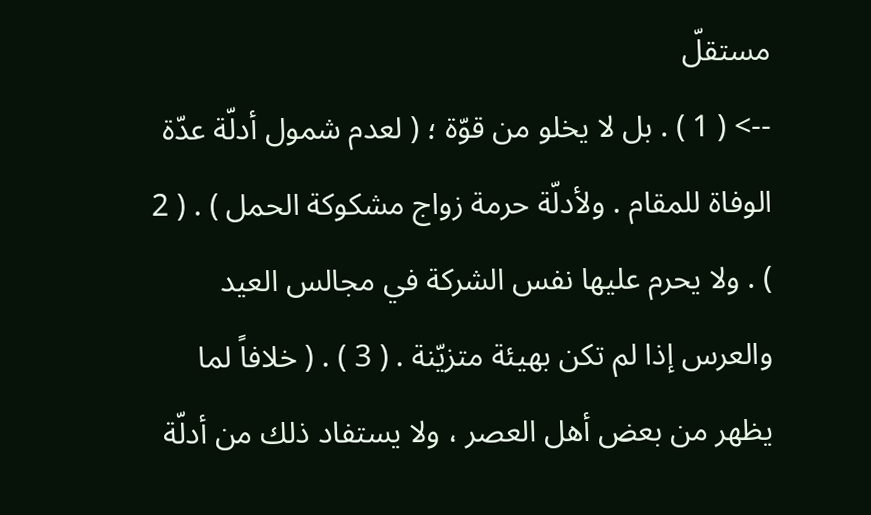مستقلّ
--> ( 1 ) . بل لا يخلو من قوّة ؛ ( لعدم شمول أدلّة عدّة الوفاة للمقام . ولأدلّة حرمة زواج مشكوكة الحمل ) . ( 2 ) . ولا يحرم عليها نفس الشركة في مجالس العيد والعرس إذا لم تكن بهيئة متزيّنة . ( 3 ) . ( خلافاً لما يظهر من بعض أهل العصر ، ولا يستفاد ذلك من أدلّة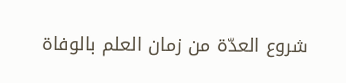شروع العدّة من زمان العلم بالوفاة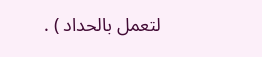لتعمل بالحداد ) .